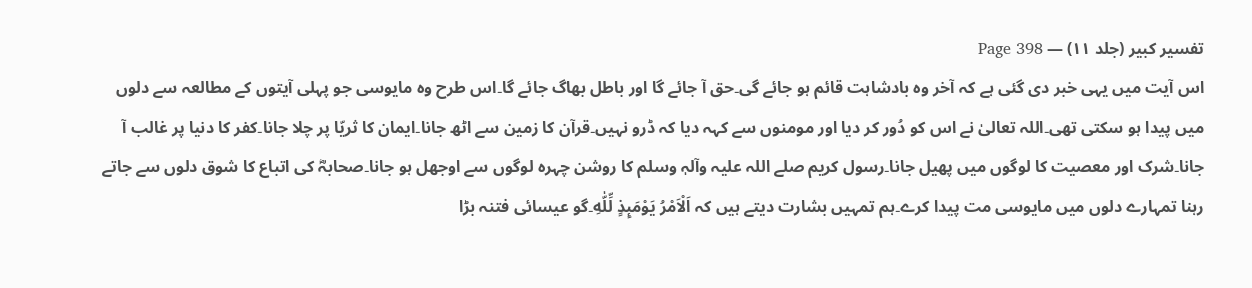تفسیر کبیر (جلد ۱۱) — Page 398
اس آیت میں یہی خبر دی گئی ہے کہ آخر وہ بادشاہت قائم ہو جائے گی۔حق آ جائے گا اور باطل بھاگ جائے گا۔اس طرح وہ مایوسی جو پہلی آیتوں کے مطالعہ سے دلوں میں پیدا ہو سکتی تھی۔اللہ تعالیٰ نے اس کو دُور کر دیا اور مومنوں سے کہہ دیا کہ ڈرو نہیں۔قرآن کا زمین سے اٹھ جانا۔ایمان کا ثریّا پر چلا جانا۔کفر کا دنیا پر غالب آ جانا۔شرک اور معصیت کا لوگوں میں پھیل جانا۔رسول کریم صلے اللہ علیہ وآلہٖ وسلم کا روشن چہرہ لوگوں سے اوجھل ہو جانا۔صحابہؓ کی اتباع کا شوق دلوں سے جاتے رہنا تمہارے دلوں میں مایوسی مت پیدا کرے۔ہم تمہیں بشارت دیتے ہیں کہ اَلْاَمْرُ يَوْمَىِٕذٍ لِّلّٰهِ۔گو عیسائی فتنہ بڑا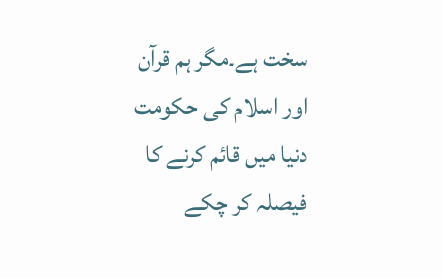سخت ہے۔مگر ہم قرآن اور اسلام کی حکومت دنیا میں قائم کرنے کا فیصلہ کر چکے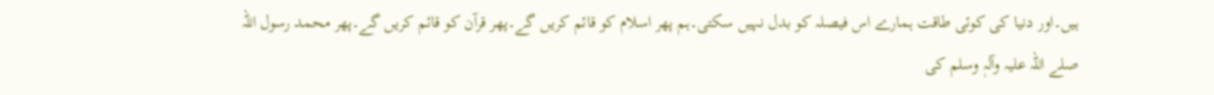ہیں۔اور دنیا کی کوئی طاقت ہمارے اس فیصلہ کو بدل نہیں سکتی۔ہم پھر اسلام کو قائم کریں گے۔پھر قرآن کو قائم کریں گے۔پھر محمد رسول اللہ صلے اللہ علیہ وآلہٖ وسلم کی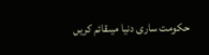حکومت ساری دنیا میںقائم کریں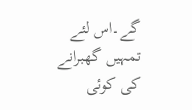گے۔اس لئے تمہیں گھبرانے کی کوئی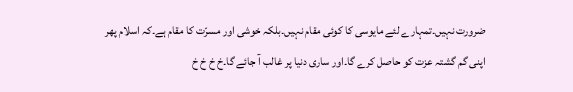ضرورت نہیں۔تمہارے لئے مایوسی کا کوئی مقام نہیں۔بلکہ خوشی اور مسرّت کا مقام ہے۔کہ اسلام پھر اپنی گم گشتہ عزت کو حاصل کرے گا۔اور ساری دنیا پر غالب آ جائے گا۔خ خ خ خ